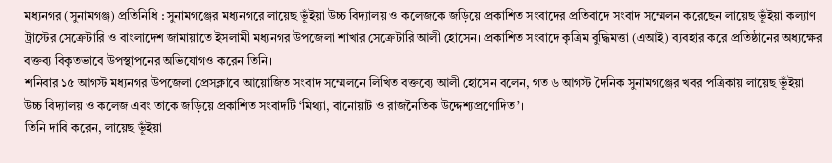মধ্যনগর (সুনামগঞ্জ) প্রতিনিধি : সুনামগঞ্জের মধ্যনগরে লায়েছ ভূঁইয়া উচ্চ বিদ্যালয় ও কলেজকে জড়িয়ে প্রকাশিত সংবাদের প্রতিবাদে সংবাদ সম্মেলন করেছেন লায়েছ ভূঁইয়া কল্যাণ ট্রাস্টের সেক্রেটারি ও বাংলাদেশ জামায়াতে ইসলামী মধ্যনগর উপজেলা শাখার সেক্রেটারি আলী হোসেন। প্রকাশিত সংবাদে কৃত্রিম বুদ্ধিমত্তা (এআই) ব্যবহার করে প্রতিষ্ঠানের অধ্যক্ষের বক্তব্য বিকৃতভাবে উপস্থাপনের অভিযোগও করেন তিনি।
শনিবার ১৫ আগস্ট মধ্যনগর উপজেলা প্রেসক্লাবে আয়োজিত সংবাদ সম্মেলনে লিখিত বক্তব্যে আলী হোসেন বলেন, গত ৬ আগস্ট দৈনিক সুনামগঞ্জের খবর পত্রিকায় লায়েছ ভূঁইয়া উচ্চ বিদ্যালয় ও কলেজ এবং তাকে জড়িয়ে প্রকাশিত সংবাদটি ‘মিথ্যা, বানোয়াট ও রাজনৈতিক উদ্দেশ্যপ্রণোদিত’।
তিনি দাবি করেন, লায়েছ ভূঁইয়া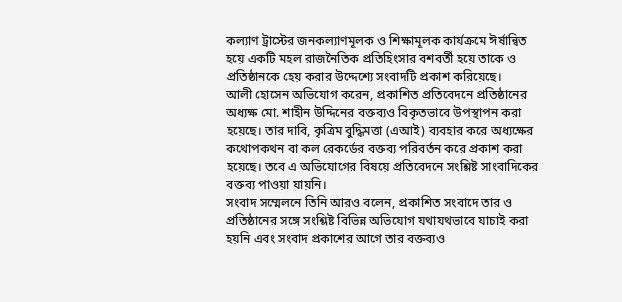কল্যাণ ট্রাস্টের জনকল্যাণমূলক ও শিক্ষামূলক কার্যক্রমে ঈর্ষান্বিত হয়ে একটি মহল রাজনৈতিক প্রতিহিংসার বশবর্তী হয়ে তাকে ও প্রতিষ্ঠানকে হেয় করার উদ্দেশ্যে সংবাদটি প্রকাশ করিয়েছে।
আলী হোসেন অভিযোগ করেন, প্রকাশিত প্রতিবেদনে প্রতিষ্ঠানের অধ্যক্ষ মো. শাহীন উদ্দিনের বক্তব্যও বিকৃতভাবে উপস্থাপন করা হয়েছে। তার দাবি, কৃত্রিম বুদ্ধিমত্তা (এআই) ব্যবহার করে অধ্যক্ষের কথোপকথন বা কল রেকর্ডের বক্তব্য পরিবর্তন করে প্রকাশ করা হয়েছে। তবে এ অভিযোগের বিষয়ে প্রতিবেদনে সংশ্লিষ্ট সাংবাদিকের বক্তব্য পাওয়া যায়নি।
সংবাদ সম্মেলনে তিনি আরও বলেন, প্রকাশিত সংবাদে তার ও প্রতিষ্ঠানের সঙ্গে সংশ্লিষ্ট বিভিন্ন অভিযোগ যথাযথভাবে যাচাই করা হয়নি এবং সংবাদ প্রকাশের আগে তার বক্তব্যও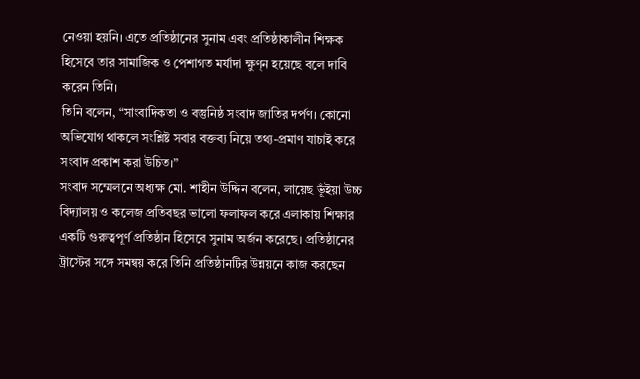নেওয়া হয়নি। এতে প্রতিষ্ঠানের সুনাম এবং প্রতিষ্ঠাকালীন শিক্ষক হিসেবে তার সামাজিক ও পেশাগত মর্যাদা ক্ষুণ্ন হয়েছে বলে দাবি করেন তিনি।
তিনি বলেন, “সাংবাদিকতা ও বস্তুনিষ্ঠ সংবাদ জাতির দর্পণ। কোনো অভিযোগ থাকলে সংশ্লিষ্ট সবার বক্তব্য নিয়ে তথ্য-প্রমাণ যাচাই করে সংবাদ প্রকাশ করা উচিত।”
সংবাদ সম্মেলনে অধ্যক্ষ মো. শাহীন উদ্দিন বলেন, লায়েছ ভূঁইয়া উচ্চ বিদ্যালয় ও কলেজ প্রতিবছর ভালো ফলাফল করে এলাকায় শিক্ষার একটি গুরুত্বপূর্ণ প্রতিষ্ঠান হিসেবে সুনাম অর্জন করেছে। প্রতিষ্ঠানের ট্রাস্টের সঙ্গে সমন্বয় করে তিনি প্রতিষ্ঠানটির উন্নয়নে কাজ করছেন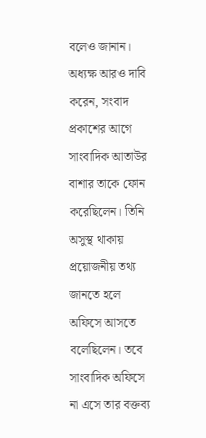বলেও জানান।
অধ্যক্ষ আরও দাবি করেন, সংবাদ প্রকাশের আগে সাংবাদিক আতাউর বাশার তাকে ফোন করেছিলেন। তিনি অসুস্থ থাকায় প্রয়োজনীয় তথ্য জানতে হলে অফিসে আসতে বলেছিলেন। তবে সাংবাদিক অফিসে না এসে তার বক্তব্য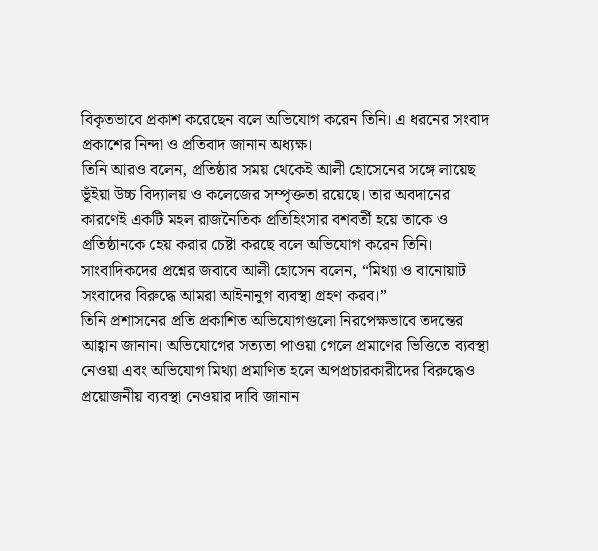বিকৃতভাবে প্রকাশ করেছেন বলে অভিযোগ করেন তিনি। এ ধরনের সংবাদ প্রকাশের নিন্দা ও প্রতিবাদ জানান অধ্যক্ষ।
তিনি আরও বলেন, প্রতিষ্ঠার সময় থেকেই আলী হোসেনের সঙ্গে লায়েছ ভূঁইয়া উচ্চ বিদ্যালয় ও কলেজের সম্পৃক্ততা রয়েছে। তার অবদানের কারণেই একটি মহল রাজনৈতিক প্রতিহিংসার বশবর্তী হয়ে তাকে ও প্রতিষ্ঠানকে হেয় করার চেষ্টা করছে বলে অভিযোগ করেন তিনি।
সাংবাদিকদের প্রশ্নের জবাবে আলী হোসেন বলেন, “মিথ্যা ও বানোয়াট সংবাদের বিরুদ্ধে আমরা আইনানুগ ব্যবস্থা গ্রহণ করব।”
তিনি প্রশাসনের প্রতি প্রকাশিত অভিযোগগুলো নিরপেক্ষভাবে তদন্তের আহ্বান জানান। অভিযোগের সত্যতা পাওয়া গেলে প্রমাণের ভিত্তিতে ব্যবস্থা নেওয়া এবং অভিযোগ মিথ্যা প্রমাণিত হলে অপপ্রচারকারীদের বিরুদ্ধেও প্রয়োজনীয় ব্যবস্থা নেওয়ার দাবি জানান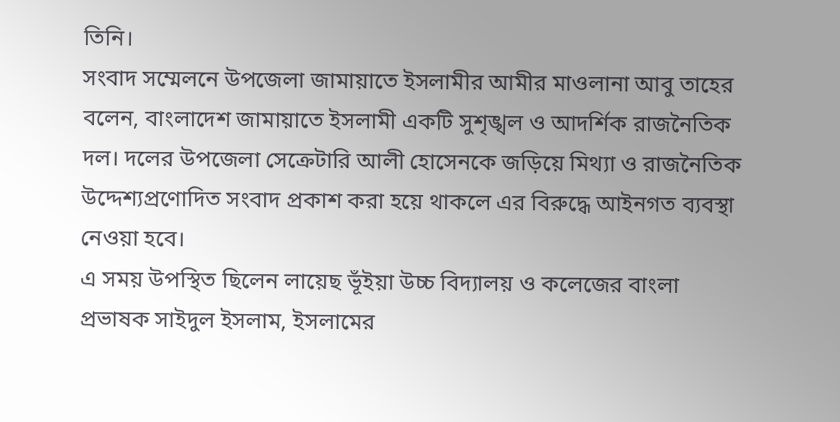তিনি।
সংবাদ সম্মেলনে উপজেলা জামায়াতে ইসলামীর আমীর মাওলানা আবু তাহের বলেন, বাংলাদেশ জামায়াতে ইসলামী একটি সুশৃঙ্খল ও আদর্শিক রাজনৈতিক দল। দলের উপজেলা সেক্রেটারি আলী হোসেনকে জড়িয়ে মিথ্যা ও রাজনৈতিক উদ্দেশ্যপ্রণোদিত সংবাদ প্রকাশ করা হয়ে থাকলে এর বিরুদ্ধে আইনগত ব্যবস্থা নেওয়া হবে।
এ সময় উপস্থিত ছিলেন লায়েছ ভূঁইয়া উচ্চ বিদ্যালয় ও কলেজের বাংলা প্রভাষক সাইদুল ইসলাম, ইসলামের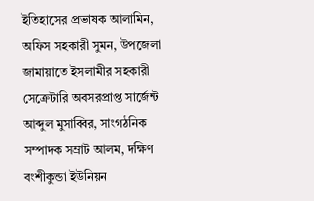ইতিহাসের প্রভাষক আলামিন, অফিস সহকারী সুমন, উপজেলা জামায়াতে ইসলামীর সহকারী সেক্রেটারি অবসরপ্রাপ্ত সার্জেন্ট আব্দুল মুসাব্বির, সাংগঠনিক সম্পাদক সম্রাট আলম, দক্ষিণ বংশীকুন্ডা ইউনিয়ন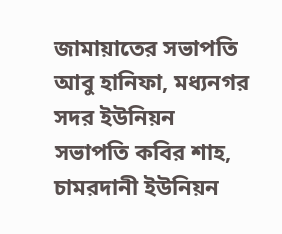জামায়াতের সভাপতি আবু হানিফা, মধ্যনগর সদর ইউনিয়ন সভাপতি কবির শাহ, চামরদানী ইউনিয়ন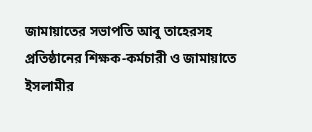জামায়াতের সভাপতি আবু তাহেরসহ প্রতিষ্ঠানের শিক্ষক-কর্মচারী ও জামায়াতে ইসলামীর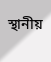স্থানীয়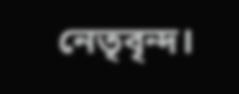নেতৃবৃন্দ।